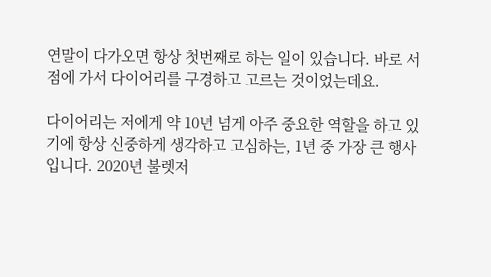연말이 다가오면 항상 첫번째로 하는 일이 있습니다. 바로 서점에 가서 다이어리를 구경하고 고르는 것이었는데요.

다이어리는 저에게 약 10년 넘게 아주 중요한 역할을 하고 있기에 항상 신중하게 생각하고 고심하는, 1년 중 가장 큰 행사입니다. 2020년 불렛저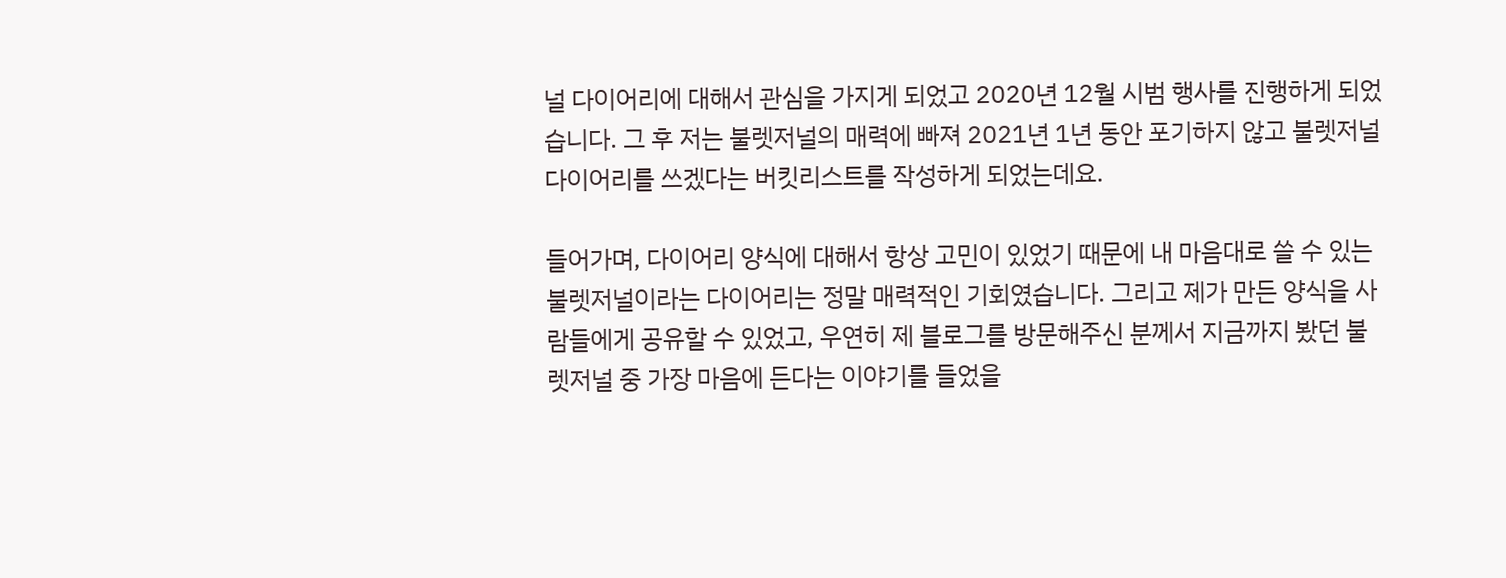널 다이어리에 대해서 관심을 가지게 되었고 2020년 12월 시범 행사를 진행하게 되었습니다. 그 후 저는 불렛저널의 매력에 빠져 2021년 1년 동안 포기하지 않고 불렛저널 다이어리를 쓰겠다는 버킷리스트를 작성하게 되었는데요.

들어가며, 다이어리 양식에 대해서 항상 고민이 있었기 때문에 내 마음대로 쓸 수 있는 불렛저널이라는 다이어리는 정말 매력적인 기회였습니다. 그리고 제가 만든 양식을 사람들에게 공유할 수 있었고, 우연히 제 블로그를 방문해주신 분께서 지금까지 봤던 불렛저널 중 가장 마음에 든다는 이야기를 들었을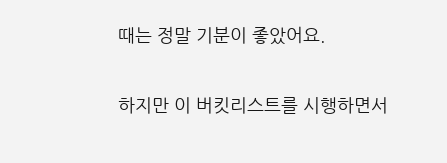때는 정말 기분이 좋았어요.

하지만 이 버킷리스트를 시행하면서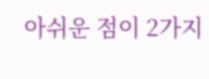아쉬운 점이 2가지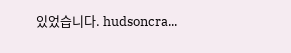있었습니다. hudsoncra...